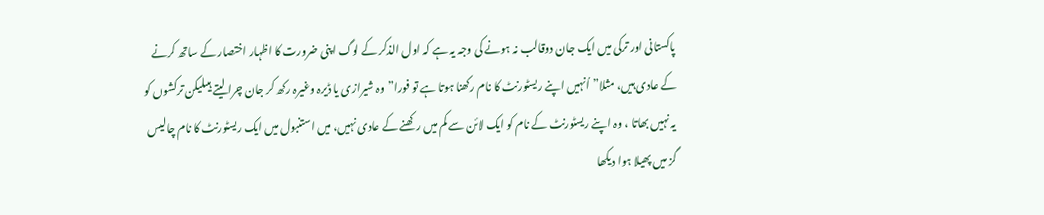پاکستانی اور ترکی میں ایک جان دوقالب نہ ہونے کی وجہ یہ ہے کہ اول الذکر کے لوگ اپنی ضرورت کا اظہار اختصار کے ساتھ کرنے کے عادی ہیں، مثلا”اُنہیں اپنے ریسٹورنٹ کا نام رکھنا ہوتا ہے تو فورا”وہ شیرازی یا ڈیرہ وغیرہ رکھ کر جان چرا لیتے ہیںلیکن ترکشوں کو یہ نہیں بھاتا ، وہ اپنے ریسٹورنٹ کے نام کو ایک لائن سے کم میں رکھنے کے عادی نہیں، میں استنبول میں ایک ریسٹورنٹ کا نام چالیس گز میں پھیلا ہوا دیکھا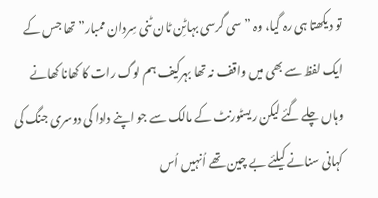تو دیکھتا ہی رہ گیا، وہ ” سی گرسی بہاٹِن ٹان ٹنی سِردان ممبار” تھا جس کے ایک لفظ سے بھی میں واقف نہ تھا بہرکیف ہم لوگ رات کا کھانا کھانے وہاں چلے گئے لیکن ریسٹورنٹ کے مالک سے جو اپنے دادا کی دوسری جنگ کی کہانی سنانے کیلئے بے چین تھے اُنہیں اُس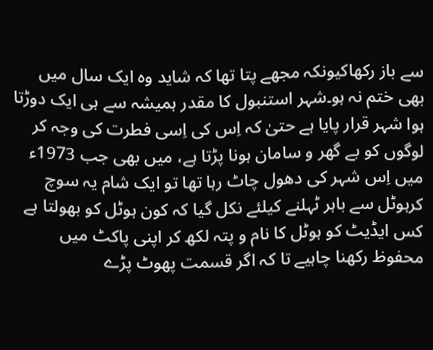سے باز رکھاکیونکہ مجھے پتا تھا کہ شاید وہ ایک سال میں بھی ختم نہ ہو۔شہر استنبول کا مقدر ہمیشہ سے ہی ایک دوڑتا ہوا شہر قرار پایا ہے حتیٰ کہ اِس کی اِسی فطرت کی وجہ کر لوگوں کو بے گھر و سامان ہونا پڑتا ہے، میں بھی جب 1973ء میں اِس شہر کی دھول چاٹ رہا تھا تو ایک شام یہ سوچ کرہوٹل سے باہر ٹہلنے کیلئے نکل گیا کہ کون ہوٹل کو بھولتا ہے کس ایڈیٹ کو ہوٹل کا نام و پتہ لکھ کر اپنی پاکٹ میں محفوظ رکھنا چاہیے تا کہ اگر قسمت پھوٹ پڑے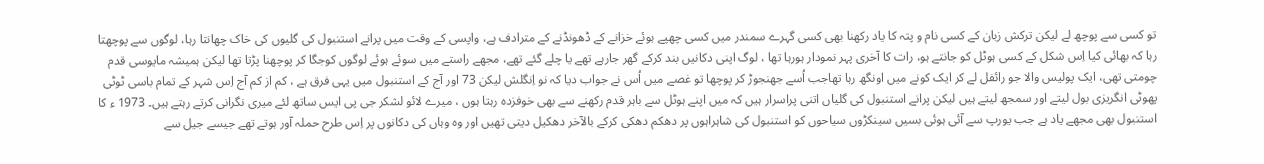تو کسی سے پوچھ لے لیکن ترکش زبان کے کسی نام و پتہ کا یاد رکھنا بھی کسی گہرے سمندر میں کسی چھپے ہوئے خزانے کے ڈھونڈنے کے مترادف ہے، واپسی کے وقت میں پرانے استنبول کی گلیوں کی خاک چھانتا رہا، لوگوں سے پوچھتا رہا کہ بھائی کیا اِس شکل کے کسی ہوٹل کو جانتے ہو، رات کا آخری پہر نمودار ہورہا تھا ، لوگ اپنی دکانیں بند کرکے گھر جارہے تھے یا چلے گئے تھے، مجھے راستے میں سوئے ہوئے لوگوں کوجگا کر پوچھنا پڑتا تھا لیکن ہمیشہ مایوسی قدم چومتی تھی، ایک پولیس والا جو رائفل لے کر ایک کونے میں اونگھ رہا تھاجب اُسے جھنجوڑ کر پوچھا تو غصے میں اُس نے جواب دیا کہ نو اِنگلش لیکن 73 اور آج کے استنبول میں یہی فرق ہے ، کم از کم آج اِس شہر کے تمام باسی ٹوٹی پھوٹی انگریزی بول لیتے اور سمجھ لیتے ہیں لیکن پرانے استنبول کی گلیاں اتنی پراسرار ہیں کہ میں اپنے ہوٹل سے باہر قدم رکھنے سے بھی خوفزدہ رہتا ہوں ، میرے لائو لشکر جی پی ایس ساتھ لئے میری نگرانی کرتے رہتے ہیں۔ 1973 ء کا استنبول بھی مجھے یاد ہے جب یورپ سے آئی ہوئی بسیں سینکڑوں سیاحوں کو استنبول کی شاہراہوں پر دھکم دھکی کرکے بالآخر دھکیل دیتی تھیں اور وہ وہاں کی دکانوں پر اِس طرح حملہ آور ہوتے تھے جیسے جیل سے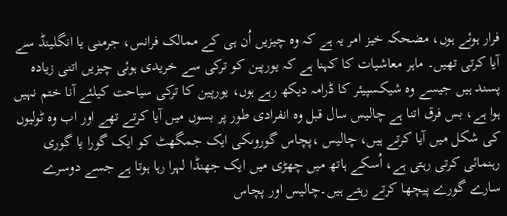فرار ہوئے ہوں، مضحکہ خیز امر یہ ہے کہ وہ چیزیں اُن ہی کے ممالک فرانس، جرمنی یا انگلینڈ سے آیا کرتی تھیں۔ ماہر معاشیات کا کہنا ہے کہ یورپین کو ترکی سے خریدی ہوئی چیزیں اتنی زیادہ پسند ہیں جیسے وہ شیکسپیئر کا ڈرامہ دیکھ رہے ہوں، یورپین کا ترکی سیاحت کیلئے آنا ختم نہیں ہوا ہے، بس فرق اتنا ہے چالیس سال قبل وہ انفرادی طور پر بسوں میں آیا کرتے تھے اور اب وہ ٹولیوں کی شکل میں آیا کرتے ہیں، چالیس ،پچاس گوروںکی ایک جمگھٹ کو ایک گورا یا گوری رہنمائی کرتی رہتی ہے، اُسکے ہاتھ میں چھڑی میں ایک جھنڈا لہرا رہا ہوتا ہے جسے دوسرے سارے گورے پیچھا کرتے رہتے ہیں۔چالیس اور پچاس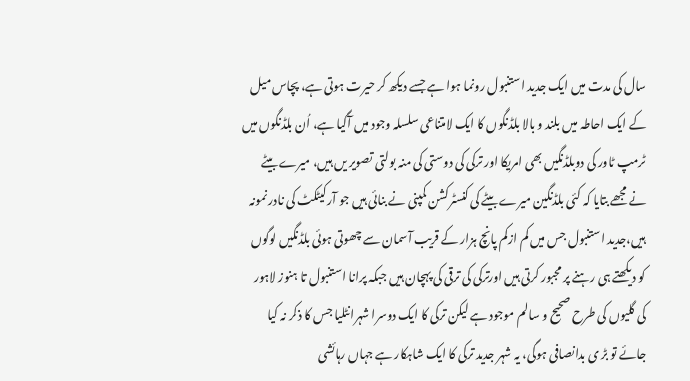سال کی مدت میں ایک جدید استنبول رونما ہوا ہے جسے دیکھ کر حیرت ہوتی ہے، پچاس میل کے ایک احاطہ میں بلند و بالا بلڈنگوں کا ایک لامتناعی سلسلہ وجود میں آگیا ہے، اُن بلڈنگوں میں ٹرمپ ٹاور کی دوبلڈنگیں بھی امریکا اور ترکی کی دوستی کی منہ بولتی تصویر یں ہیں، میرے بیٹے نے مجھے بتایا کہ کئی بلڈنگین میرے بیٹے کی کنسٹرکشن کمپنی نے بنائی ہیں جو آرکیٹکٹ کی نادر نمونہ ہیں،جدید استنبول جس میں کم ازکم پانچ ہزار کے قریب آسمان سے چھوتی ہوئی بلڈنگیں لوگوں کو دیکھتے ہی رہنے پر مجبور کرتی ہیں اورترکی کی ترقی کی پہچان ہیں جبکہ پرانا استنبول تا ہنوز لاہور کی گلیوں کی طرح صحیح و سالم موجود ہے لیکن ترکی کا ایک دوسرا شہرانٹلیا جس کا ذکر نہ کیا جائے تو بڑ ی بدانصافی ہوگی، یہ شہر جدید ترکی کا ایک شاہکار ہے جہاں رہائشی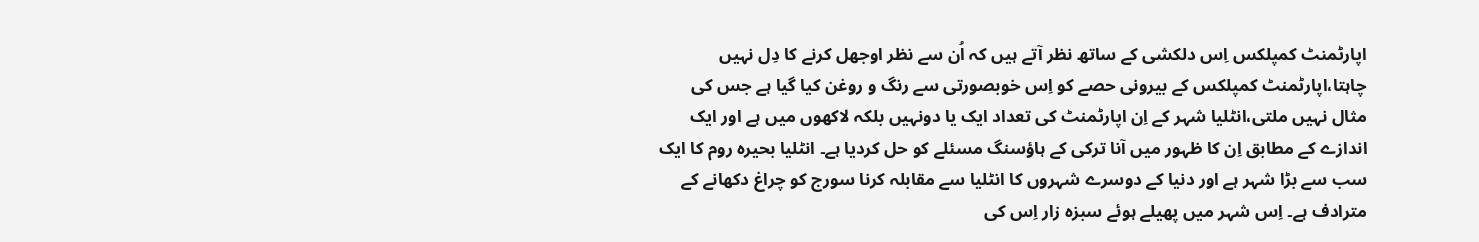اپارٹمنٹ کمپلکس اِس دلکشی کے ساتھ نظر آتے ہیں کہ اُن سے نظر اوجھل کرنے کا دِل نہیں چاہتا،اپارٹمنٹ کمپلکس کے بیرونی حصے کو اِس خوبصورتی سے رنگ و روغن کیا گیا ہے جس کی مثال نہیں ملتی،انٹلیا شہر کے اِن اپارٹمنٹ کی تعداد ایک یا دونہیں بلکہ لاکھوں میں ہے اور ایک اندازے کے مطابق اِن کا ظہور میں آنا ترکی کے ہاؤسنگ مسئلے کو حل کردیا ہے۔ انٹلیا بحیرہ روم کا ایک سب سے بڑا شہر ہے اور دنیا کے دوسرے شہروں کا انٹلیا سے مقابلہ کرنا سورج کو چراغ دکھانے کے مترادف ہے۔ اِس شہر میں پھیلے ہوئے سبزہ زار اِس کی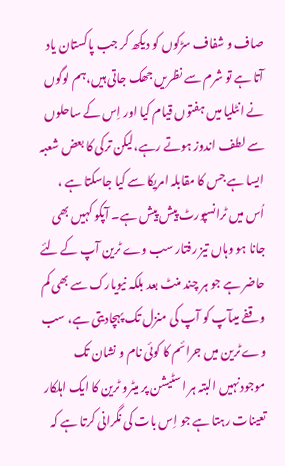صاف و شفاف سڑکوں کو دیکھ کر جب پاکستان یاد آتا ہے تو شرم سے نظریں جھک جاتی ہیں،ہم لوگوں نے انٹلیا میں ہفتوں قیام کیا اور اِس کے ساحلوں سے لطف اندوز ہوتے رہے،لیکن ترکی کا بعض شعبہ ایسا ہے جس کا مقابلہ امریکا سے کیا جاسکتا ہے ، اُس میں ٹرانسپورٹ پیش پیش ہے۔ آپکو کہیں بھی جانا ہو وہاں تیز رفتار سب وے ٹرین آپ کے لئے حاضر ہے جو ہر چند منٹ بعد بلکہ نیویارک سے بھی کم وقفے میںآپ کو آپ کی منزل تک پہچادیتی ہے، سب وے ٹرین میں جرائم کا کوئی نام و نشان تک موجودنہیں البتہ ہر اسٹیشن پر میٹرو ٹرین کا ایک اہلکار تعینات رہتا ہے جو اِس بات کی نگرانی کرتا ہے کہ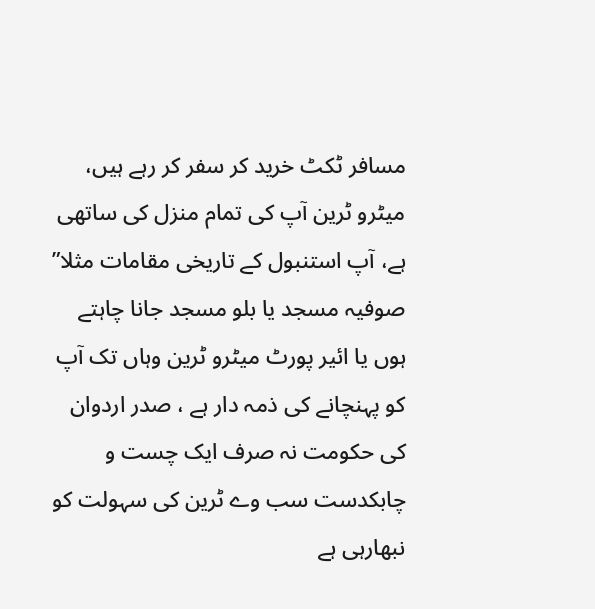مسافر ٹکٹ خرید کر سفر کر رہے ہیں، میٹرو ٹرین آپ کی تمام منزل کی ساتھی ہے، آپ استنبول کے تاریخی مقامات مثلا” صوفیہ مسجد یا بلو مسجد جانا چاہتے ہوں یا ائیر پورٹ میٹرو ٹرین وہاں تک آپ کو پہنچانے کی ذمہ دار ہے ، صدر اردوان کی حکومت نہ صرف ایک چست و چابکدست سب وے ٹرین کی سہولت کو نبھارہی ہے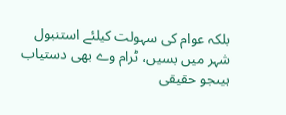بلکہ عوام کی سہولت کیلئے استنبول شہر میں بسیں، ٹرام وے بھی دستیاب ہیںجو حقیقی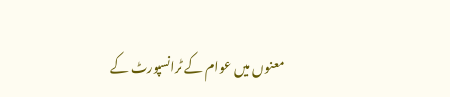معنوں میں عوام کے ٹرانسپورٹ کے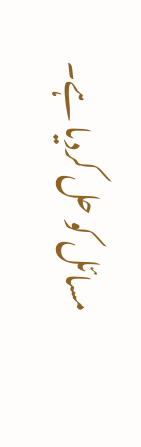مسائل کو حل کردیا ہے۔